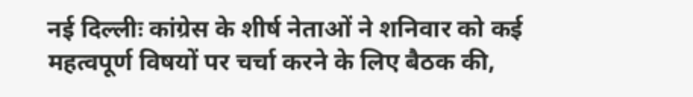नई दिल्लीः कांग्रेस के शीर्ष नेताओं ने शनिवार को कई महत्वपूर्ण विषयों पर चर्चा करने के लिए बैठक की,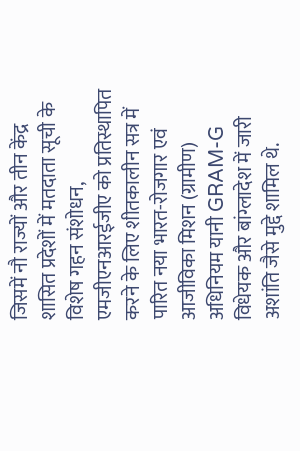जिसमें नौ राज्यों और तीन केंद्र शासित प्रदेशों में मतदाता सूची के विशेष गहन संशोधन, एमजीएनआरईजीए को प्रतिस्थापित करने के लिए शीतकालीन सत्र में पारित नया भारत-रोजगार एवं आजीविका मिशन (ग्रामीण) अधिनियम यानी GRAM-G विधेयक और बांग्लादेश में जारी अशांति जैसे मुद्दे शामिल थे.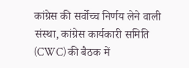कांग्रेस की सर्वोच्च निर्णय लेने वाली संस्था, कांग्रेस कार्यकारी समिति (CWC) की बैठक में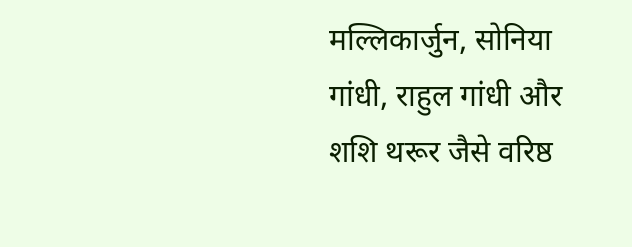मल्लिकार्जुन, सोनिया गांधी, राहुल गांधी और शशि थरूर जैसे वरिष्ठ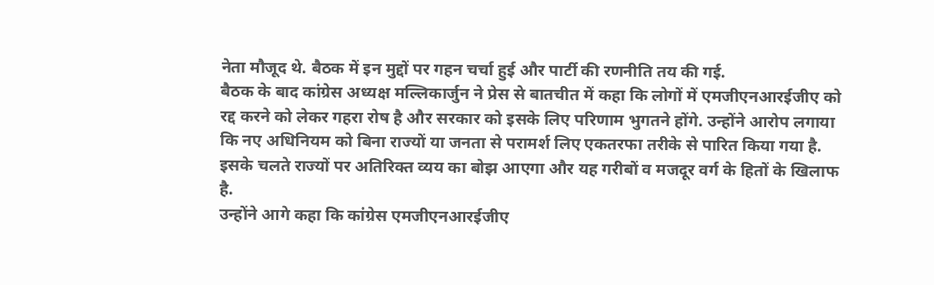नेता मौजूद थे. बैठक में इन मुद्दों पर गहन चर्चा हुई और पार्टी की रणनीति तय की गई.
बैठक के बाद कांग्रेस अध्यक्ष मल्लिकार्जुन ने प्रेस से बातचीत में कहा कि लोगों में एमजीएनआरईजीए को रद्द करने को लेकर गहरा रोष है और सरकार को इसके लिए परिणाम भुगतने होंगे. उन्होंने आरोप लगाया कि नए अधिनियम को बिना राज्यों या जनता से परामर्श लिए एकतरफा तरीके से पारित किया गया है. इसके चलते राज्यों पर अतिरिक्त व्यय का बोझ आएगा और यह गरीबों व मजदूर वर्ग के हितों के खिलाफ है.
उन्होंने आगे कहा कि कांग्रेस एमजीएनआरईजीए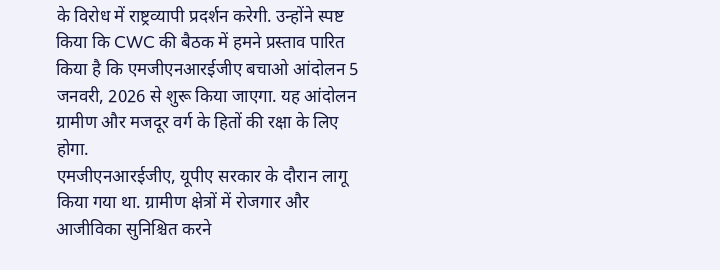के विरोध में राष्ट्रव्यापी प्रदर्शन करेगी. उन्होंने स्पष्ट किया कि CWC की बैठक में हमने प्रस्ताव पारित किया है कि एमजीएनआरईजीए बचाओ आंदोलन 5 जनवरी, 2026 से शुरू किया जाएगा. यह आंदोलन ग्रामीण और मजदूर वर्ग के हितों की रक्षा के लिए होगा.
एमजीएनआरईजीए, यूपीए सरकार के दौरान लागू किया गया था. ग्रामीण क्षेत्रों में रोजगार और आजीविका सुनिश्चित करने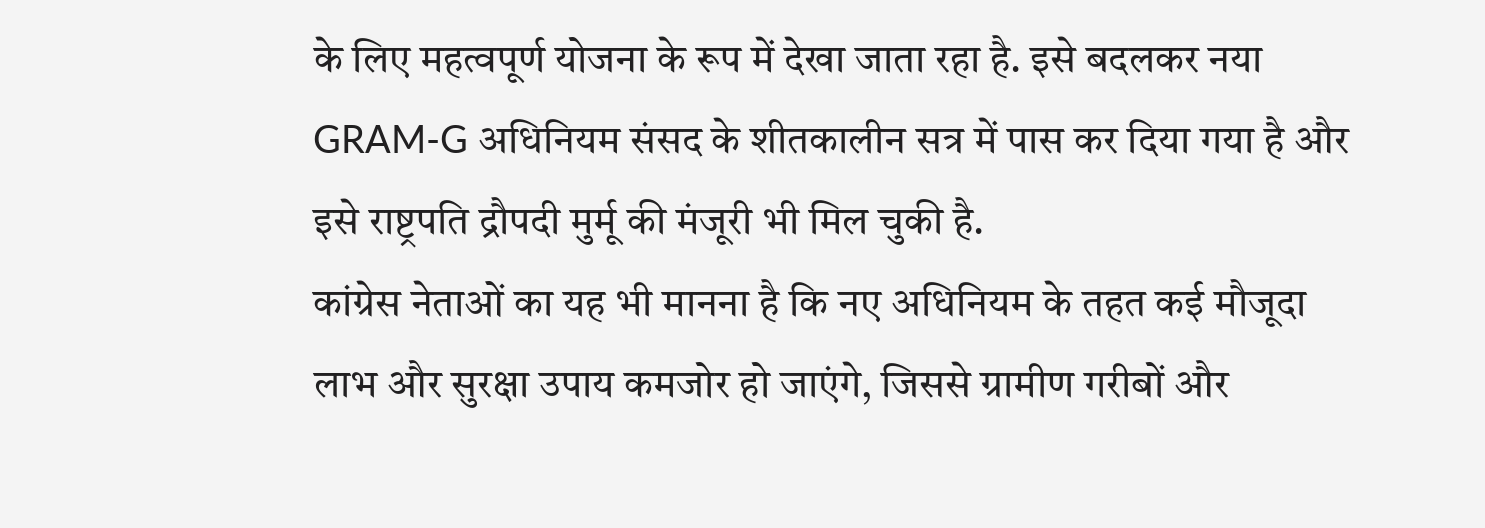के लिए महत्वपूर्ण योजना के रूप में देखा जाता रहा है. इसे बदलकर नया GRAM-G अधिनियम संसद के शीतकालीन सत्र में पास कर दिया गया है और इसे राष्ट्रपति द्रौपदी मुर्मू की मंजूरी भी मिल चुकी है.
कांग्रेस नेताओं का यह भी मानना है कि नए अधिनियम के तहत कई मौजूदा लाभ और सुरक्षा उपाय कमजोर हो जाएंगे, जिससे ग्रामीण गरीबों और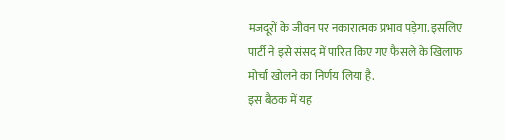मजदूरों के जीवन पर नकारात्मक प्रभाव पड़ेगा. इसलिए पार्टी ने इसे संसद में पारित किए गए फैसले के खिलाफ मोर्चा खोलने का निर्णय लिया है.
इस बैठक में यह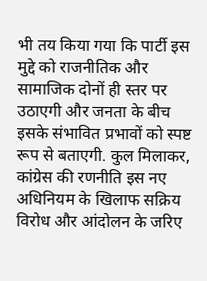भी तय किया गया कि पार्टी इस मुद्दे को राजनीतिक और सामाजिक दोनों ही स्तर पर उठाएगी और जनता के बीच इसके संभावित प्रभावों को स्पष्ट रूप से बताएगी. कुल मिलाकर, कांग्रेस की रणनीति इस नए अधिनियम के खिलाफ सक्रिय विरोध और आंदोलन के जरिए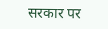सरकार पर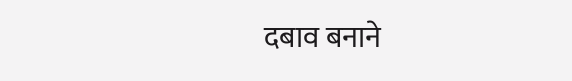दबाव बनाने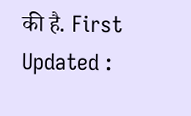की है. First Updated :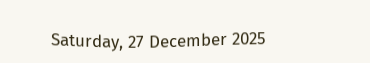Saturday, 27 December 2025